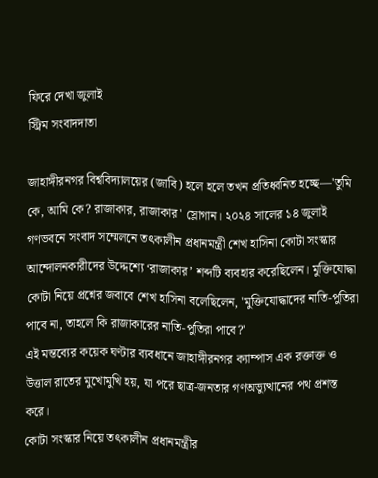ফিরে দেখা জুলাই
স্ট্রিম সংবাদদাতা

জাহাঙ্গীরনগর বিশ্ববিদ্যালয়ের (জাবি) হলে হলে তখন প্রতিধ্বনিত হচ্ছে—'তুমি কে, আমি কে? রাজাকার, রাজাকার' স্লোগান। ২০২৪ সালের ১৪ জুলাই গণভবনে সংবাদ সম্মেলনে তৎকালীন প্রধানমন্ত্রী শেখ হাসিনা কোটা সংস্কার আন্দোলনকারীদের উদ্দেশ্যে ‘রাজাকার’ শব্দটি ব্যবহার করেছিলেন। মুক্তিযোদ্ধা কোটা নিয়ে প্রশ্নের জবাবে শেখ হাসিনা বলেছিলেন, 'মুক্তিযোদ্ধাদের নাতি-পুতিরা পাবে না, তাহলে কি রাজাকারের নাতি-পুতিরা পাবে?'
এই মন্তব্যের কয়েক ঘণ্টার ব্যবধানে জাহাঙ্গীরনগর ক্যাম্পাস এক রক্তাক্ত ও উত্তাল রাতের মুখোমুখি হয়, যা পরে ছাত্র-জনতার গণঅভ্যুত্থানের পথ প্রশস্ত করে।
কোটা সংস্কার নিয়ে তৎকালীন প্রধানমন্ত্রীর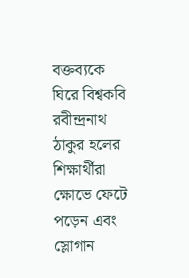বক্তব্যকে ঘিরে বিশ্বকবি রবীন্দ্রনাথ ঠাকুর হলের শিক্ষার্থীরা ক্ষোভে ফেটে পড়েন এবং স্লোগান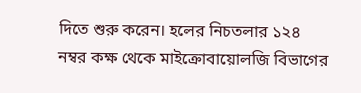দিতে শুরু করেন। হলের নিচতলার ১২৪ নম্বর কক্ষ থেকে মাইক্রোবায়োলজি বিভাগের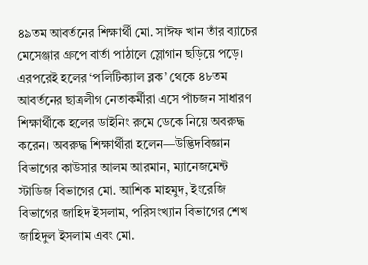৪৯তম আবর্তনের শিক্ষার্থী মো. সাঈফ খান তাঁর ব্যাচের মেসেঞ্জার গ্রুপে বার্তা পাঠালে স্লোগান ছড়িয়ে পড়ে।
এরপরেই হলের ‘পলিটিক্যাল ব্লক’ থেকে ৪৮তম আবর্তনের ছাত্রলীগ নেতাকর্মীরা এসে পাঁচজন সাধারণ শিক্ষার্থীকে হলের ডাইনিং রুমে ডেকে নিয়ে অবরুদ্ধ করেন। অবরুদ্ধ শিক্ষার্থীরা হলেন—উদ্ভিদবিজ্ঞান বিভাগের কাউসার আলম আরমান, ম্যানেজমেন্ট স্টাডিজ বিভাগের মো. আশিক মাহমুদ, ইংরেজি বিভাগের জাহিদ ইসলাম, পরিসংখ্যান বিভাগের শেখ জাহিদুল ইসলাম এবং মো.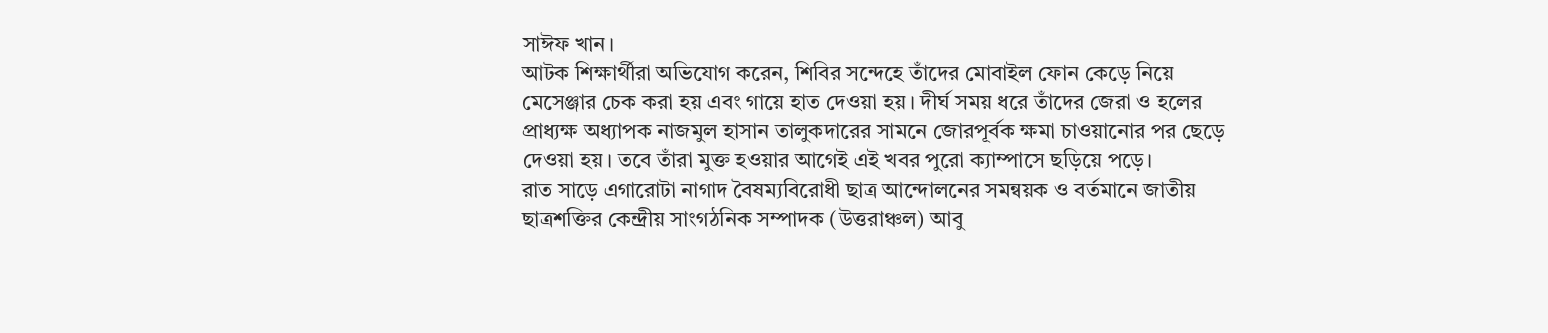সাঈফ খান।
আটক শিক্ষার্থীরা অভিযোগ করেন, শিবির সন্দেহে তাঁদের মোবাইল ফোন কেড়ে নিয়ে মেসেঞ্জার চেক করা হয় এবং গায়ে হাত দেওয়া হয়। দীর্ঘ সময় ধরে তাঁদের জেরা ও হলের প্রাধ্যক্ষ অধ্যাপক নাজমুল হাসান তালুকদারের সামনে জোরপূর্বক ক্ষমা চাওয়ানোর পর ছেড়ে দেওয়া হয়। তবে তাঁরা মুক্ত হওয়ার আগেই এই খবর পুরো ক্যাম্পাসে ছড়িয়ে পড়ে।
রাত সাড়ে এগারোটা নাগাদ বৈষম্যবিরোধী ছাত্র আন্দোলনের সমন্বয়ক ও বর্তমানে জাতীয় ছাত্রশক্তির কেন্দ্রীয় সাংগঠনিক সম্পাদক (উত্তরাঞ্চল) আবু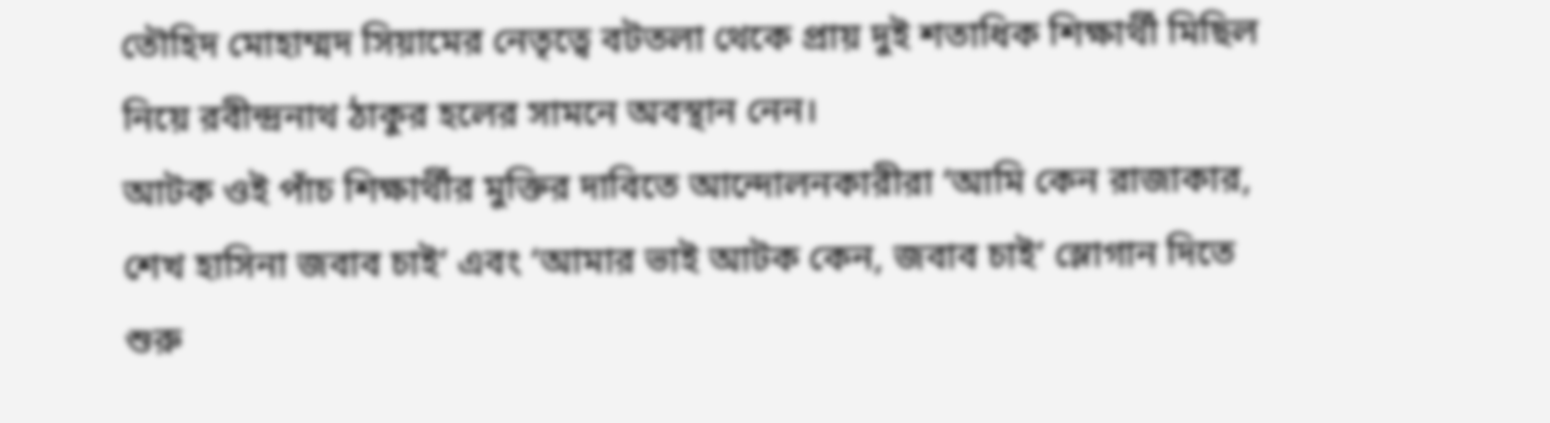তৌহিদ মোহাম্মদ সিয়ামের নেতৃত্বে বটতলা থেকে প্রায় দুই শতাধিক শিক্ষার্থী মিছিল নিয়ে রবীন্দ্রনাথ ঠাকুর হলের সামনে অবস্থান নেন।
আটক ওই পাঁচ শিক্ষার্থীর মুক্তির দাবিতে আন্দোলনকারীরা ‘আমি কেন রাজাকার, শেখ হাসিনা জবাব চাই’ এবং ‘আমার ভাই আটক কেন, জবাব চাই’ স্লোগান দিতে শুরু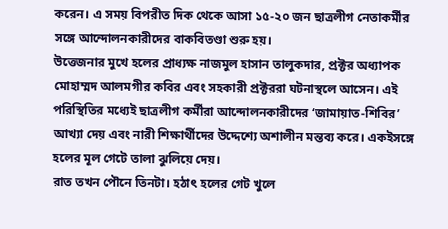করেন। এ সময় বিপরীত দিক থেকে আসা ১৫-২০ জন ছাত্রলীগ নেতাকর্মীর সঙ্গে আন্দোলনকারীদের বাকবিতণ্ডা শুরু হয়।
উত্তেজনার মুখে হলের প্রাধ্যক্ষ নাজমুল হাসান তালুকদার, প্রক্টর অধ্যাপক মোহাম্মদ আলমগীর কবির এবং সহকারী প্রক্টররা ঘটনাস্থলে আসেন। এই পরিস্থিতির মধ্যেই ছাত্রলীগ কর্মীরা আন্দোলনকারীদের ‘জামায়াত-শিবির’ আখ্যা দেয় এবং নারী শিক্ষার্থীদের উদ্দেশ্যে অশালীন মন্তব্য করে। একইসঙ্গে হলের মূল গেটে তালা ঝুলিয়ে দেয়।
রাত তখন পৌনে তিনটা। হঠাৎ হলের গেট খুলে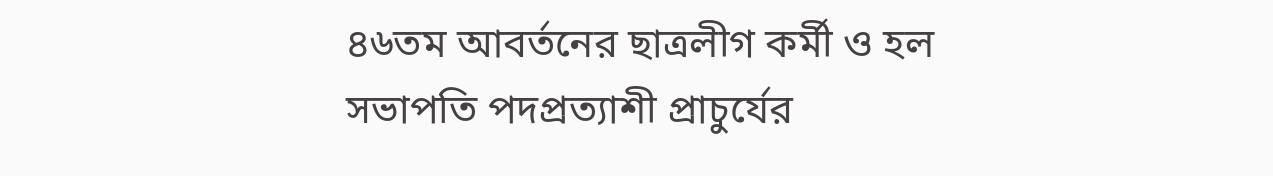৪৬তম আবর্তনের ছাত্রলীগ কর্মী ও হল সভাপতি পদপ্রত্যাশী প্রাচুর্যের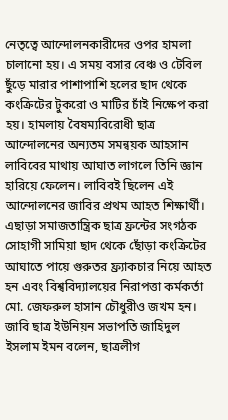নেতৃত্বে আন্দোলনকারীদের ওপর হামলা চালানো হয়। এ সময় বসার বেঞ্চ ও টেবিল ছুঁড়ে মারার পাশাপাশি হলের ছাদ থেকে কংক্রিটের টুকরো ও মাটির চাঁই নিক্ষেপ করা হয়। হামলায় বৈষম্যবিরোধী ছাত্র আন্দোলনের অন্যতম সমন্বয়ক আহসান লাবিবের মাথায় আঘাত লাগলে তিনি জ্ঞান হারিয়ে ফেলেন। লাবিবই ছিলেন এই আন্দোলনের জাবির প্রথম আহত শিক্ষার্থী।
এছাড়া সমাজতান্ত্রিক ছাত্র ফ্রন্টের সংগঠক সোহাগী সামিয়া ছাদ থেকে ছোঁড়া কংক্রিটের আঘাতে পায়ে গুরুতর ফ্র্যাকচার নিয়ে আহত হন এবং বিশ্ববিদ্যালয়ের নিরাপত্তা কর্মকর্তা মো. জেফরুল হাসান চৌধুরীও জখম হন।
জাবি ছাত্র ইউনিয়ন সভাপতি জাহিদুল ইসলাম ইমন বলেন, ছাত্রলীগ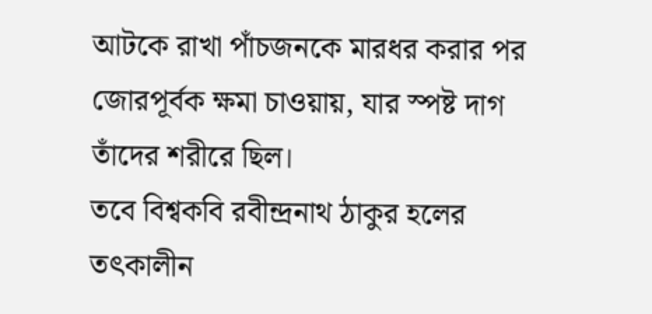আটকে রাখা পাঁচজনকে মারধর করার পর জোরপূর্বক ক্ষমা চাওয়ায়, যার স্পষ্ট দাগ তাঁদের শরীরে ছিল।
তবে বিশ্বকবি রবীন্দ্রনাথ ঠাকুর হলের তৎকালীন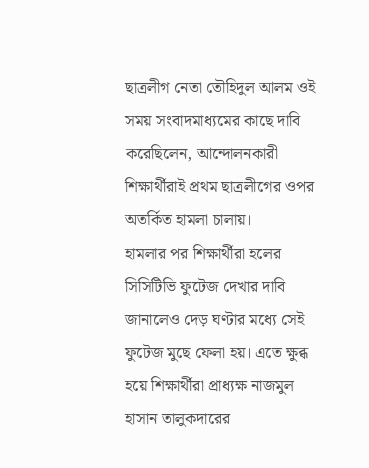ছাত্রলীগ নেতা তৌহিদুল আলম ওই সময় সংবাদমাধ্যমের কাছে দাবি করেছিলেন, আন্দোলনকারী শিক্ষার্থীরাই প্রথম ছাত্রলীগের ওপর অতর্কিত হামলা চালায়।
হামলার পর শিক্ষার্থীরা হলের সিসিটিভি ফুটেজ দেখার দাবি জানালেও দেড় ঘণ্টার মধ্যে সেই ফুটেজ মুছে ফেলা হয়। এতে ক্ষুব্ধ হয়ে শিক্ষার্থীরা প্রাধ্যক্ষ নাজমুল হাসান তালুকদারের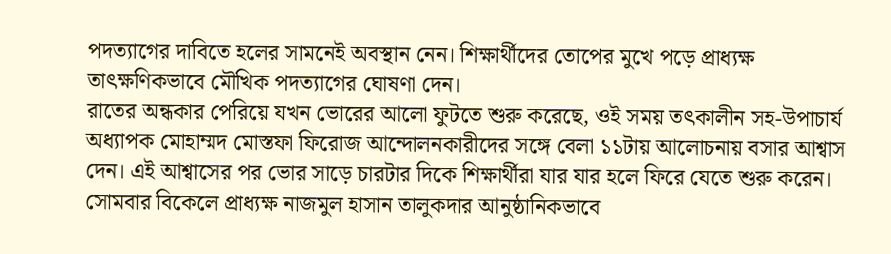পদত্যাগের দাবিতে হলের সামনেই অবস্থান নেন। শিক্ষার্থীদের তোপের মুখে পড়ে প্রাধ্যক্ষ তাৎক্ষণিকভাবে মৌখিক পদত্যাগের ঘোষণা দেন।
রাতের অন্ধকার পেরিয়ে যখন ভোরের আলো ফুটতে শুরু করেছে, ওই সময় তৎকালীন সহ-উপাচার্য অধ্যাপক মোহাম্মদ মোস্তফা ফিরোজ আন্দোলনকারীদের সঙ্গে বেলা ১১টায় আলোচনায় বসার আশ্বাস দেন। এই আশ্বাসের পর ভোর সাড়ে চারটার দিকে শিক্ষার্থীরা যার যার হলে ফিরে যেতে শুরু করেন। সোমবার বিকেলে প্রাধ্যক্ষ নাজমুল হাসান তালুকদার আনুষ্ঠানিকভাবে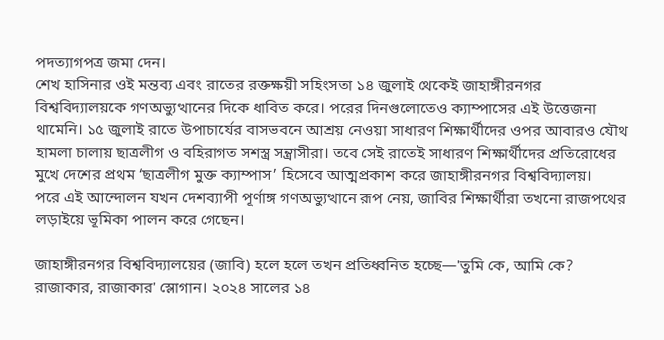পদত্যাগপত্র জমা দেন।
শেখ হাসিনার ওই মন্তব্য এবং রাতের রক্তক্ষয়ী সহিংসতা ১৪ জুলাই থেকেই জাহাঙ্গীরনগর বিশ্ববিদ্যালয়কে গণঅভ্যুত্থানের দিকে ধাবিত করে। পরের দিনগুলোতেও ক্যাম্পাসের এই উত্তেজনা থামেনি। ১৫ জুলাই রাতে উপাচার্যের বাসভবনে আশ্রয় নেওয়া সাধারণ শিক্ষার্থীদের ওপর আবারও যৌথ হামলা চালায় ছাত্রলীগ ও বহিরাগত সশস্ত্র সন্ত্রাসীরা। তবে সেই রাতেই সাধারণ শিক্ষার্থীদের প্রতিরোধের মুখে দেশের প্রথম ‘ছাত্রলীগ মুক্ত ক্যাম্পাস’ হিসেবে আত্মপ্রকাশ করে জাহাঙ্গীরনগর বিশ্ববিদ্যালয়।
পরে এই আন্দোলন যখন দেশব্যাপী পূর্ণাঙ্গ গণঅভ্যুত্থানে রূপ নেয়, জাবির শিক্ষার্থীরা তখনো রাজপথের লড়াইয়ে ভূমিকা পালন করে গেছেন।

জাহাঙ্গীরনগর বিশ্ববিদ্যালয়ের (জাবি) হলে হলে তখন প্রতিধ্বনিত হচ্ছে—'তুমি কে, আমি কে? রাজাকার, রাজাকার' স্লোগান। ২০২৪ সালের ১৪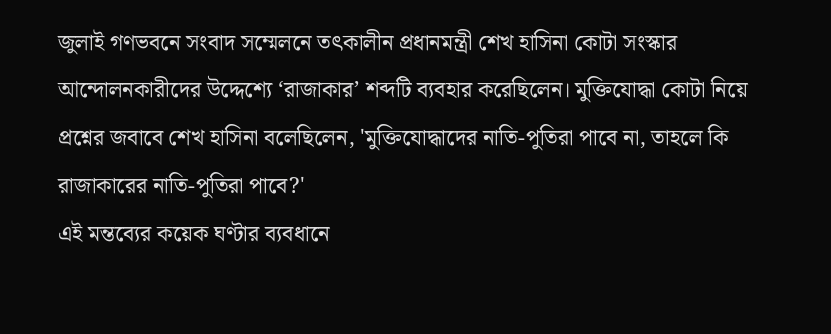জুলাই গণভবনে সংবাদ সম্মেলনে তৎকালীন প্রধানমন্ত্রী শেখ হাসিনা কোটা সংস্কার আন্দোলনকারীদের উদ্দেশ্যে ‘রাজাকার’ শব্দটি ব্যবহার করেছিলেন। মুক্তিযোদ্ধা কোটা নিয়ে প্রশ্নের জবাবে শেখ হাসিনা বলেছিলেন, 'মুক্তিযোদ্ধাদের নাতি-পুতিরা পাবে না, তাহলে কি রাজাকারের নাতি-পুতিরা পাবে?'
এই মন্তব্যের কয়েক ঘণ্টার ব্যবধানে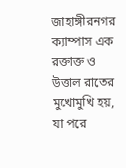জাহাঙ্গীরনগর ক্যাম্পাস এক রক্তাক্ত ও উত্তাল রাতের মুখোমুখি হয়, যা পরে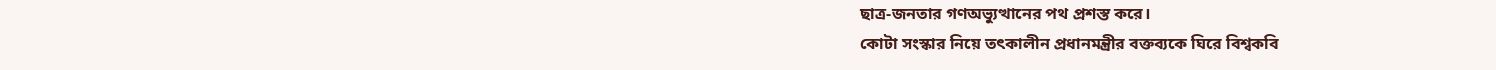ছাত্র-জনতার গণঅভ্যুত্থানের পথ প্রশস্ত করে।
কোটা সংস্কার নিয়ে তৎকালীন প্রধানমন্ত্রীর বক্তব্যকে ঘিরে বিশ্বকবি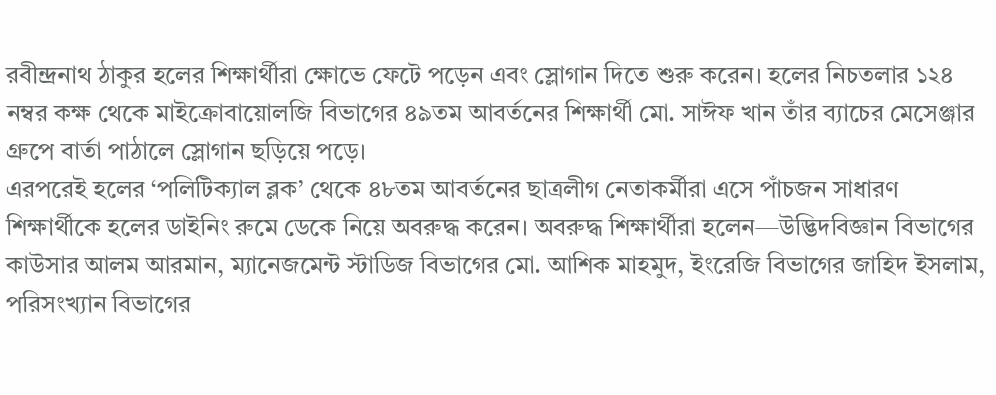রবীন্দ্রনাথ ঠাকুর হলের শিক্ষার্থীরা ক্ষোভে ফেটে পড়েন এবং স্লোগান দিতে শুরু করেন। হলের নিচতলার ১২৪ নম্বর কক্ষ থেকে মাইক্রোবায়োলজি বিভাগের ৪৯তম আবর্তনের শিক্ষার্থী মো. সাঈফ খান তাঁর ব্যাচের মেসেঞ্জার গ্রুপে বার্তা পাঠালে স্লোগান ছড়িয়ে পড়ে।
এরপরেই হলের ‘পলিটিক্যাল ব্লক’ থেকে ৪৮তম আবর্তনের ছাত্রলীগ নেতাকর্মীরা এসে পাঁচজন সাধারণ শিক্ষার্থীকে হলের ডাইনিং রুমে ডেকে নিয়ে অবরুদ্ধ করেন। অবরুদ্ধ শিক্ষার্থীরা হলেন—উদ্ভিদবিজ্ঞান বিভাগের কাউসার আলম আরমান, ম্যানেজমেন্ট স্টাডিজ বিভাগের মো. আশিক মাহমুদ, ইংরেজি বিভাগের জাহিদ ইসলাম, পরিসংখ্যান বিভাগের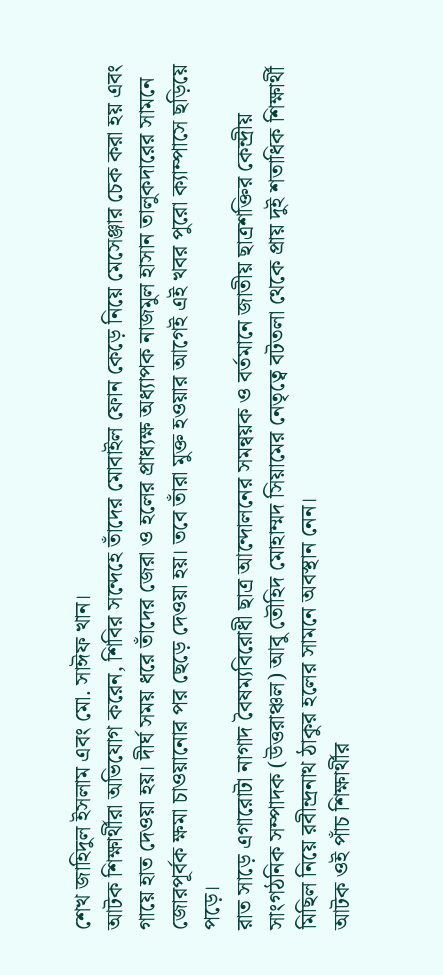শেখ জাহিদুল ইসলাম এবং মো. সাঈফ খান।
আটক শিক্ষার্থীরা অভিযোগ করেন, শিবির সন্দেহে তাঁদের মোবাইল ফোন কেড়ে নিয়ে মেসেঞ্জার চেক করা হয় এবং গায়ে হাত দেওয়া হয়। দীর্ঘ সময় ধরে তাঁদের জেরা ও হলের প্রাধ্যক্ষ অধ্যাপক নাজমুল হাসান তালুকদারের সামনে জোরপূর্বক ক্ষমা চাওয়ানোর পর ছেড়ে দেওয়া হয়। তবে তাঁরা মুক্ত হওয়ার আগেই এই খবর পুরো ক্যাম্পাসে ছড়িয়ে পড়ে।
রাত সাড়ে এগারোটা নাগাদ বৈষম্যবিরোধী ছাত্র আন্দোলনের সমন্বয়ক ও বর্তমানে জাতীয় ছাত্রশক্তির কেন্দ্রীয় সাংগঠনিক সম্পাদক (উত্তরাঞ্চল) আবু তৌহিদ মোহাম্মদ সিয়ামের নেতৃত্বে বটতলা থেকে প্রায় দুই শতাধিক শিক্ষার্থী মিছিল নিয়ে রবীন্দ্রনাথ ঠাকুর হলের সামনে অবস্থান নেন।
আটক ওই পাঁচ শিক্ষার্থীর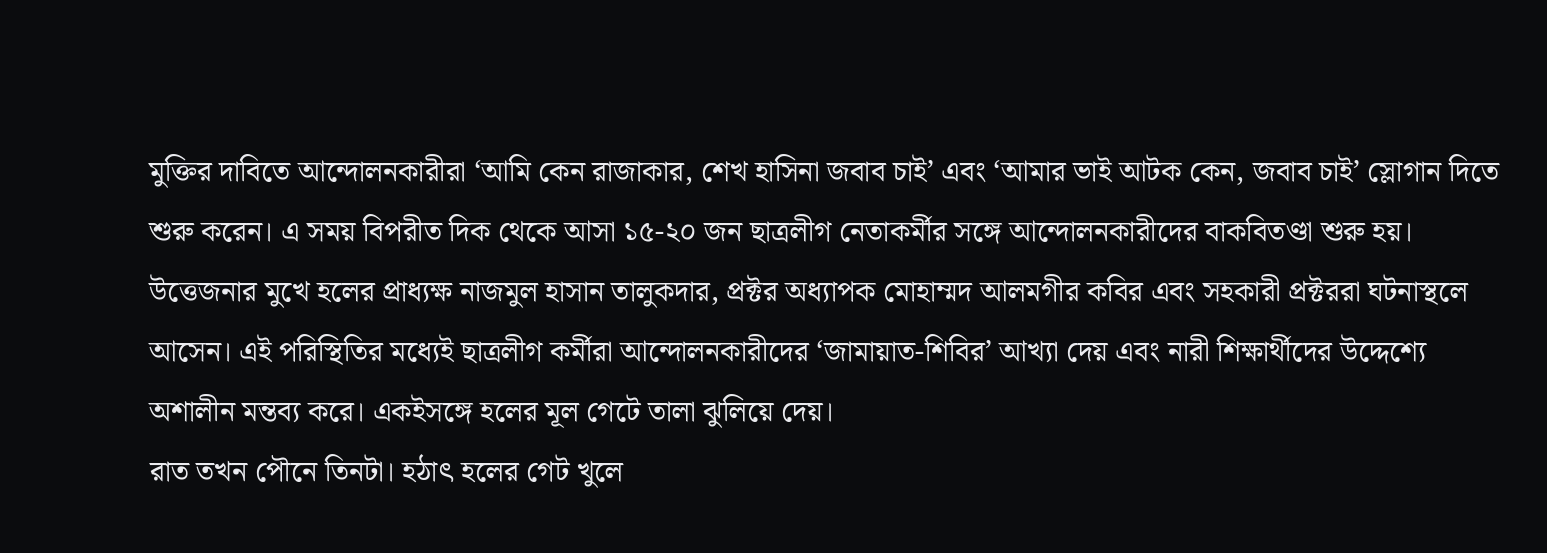মুক্তির দাবিতে আন্দোলনকারীরা ‘আমি কেন রাজাকার, শেখ হাসিনা জবাব চাই’ এবং ‘আমার ভাই আটক কেন, জবাব চাই’ স্লোগান দিতে শুরু করেন। এ সময় বিপরীত দিক থেকে আসা ১৫-২০ জন ছাত্রলীগ নেতাকর্মীর সঙ্গে আন্দোলনকারীদের বাকবিতণ্ডা শুরু হয়।
উত্তেজনার মুখে হলের প্রাধ্যক্ষ নাজমুল হাসান তালুকদার, প্রক্টর অধ্যাপক মোহাম্মদ আলমগীর কবির এবং সহকারী প্রক্টররা ঘটনাস্থলে আসেন। এই পরিস্থিতির মধ্যেই ছাত্রলীগ কর্মীরা আন্দোলনকারীদের ‘জামায়াত-শিবির’ আখ্যা দেয় এবং নারী শিক্ষার্থীদের উদ্দেশ্যে অশালীন মন্তব্য করে। একইসঙ্গে হলের মূল গেটে তালা ঝুলিয়ে দেয়।
রাত তখন পৌনে তিনটা। হঠাৎ হলের গেট খুলে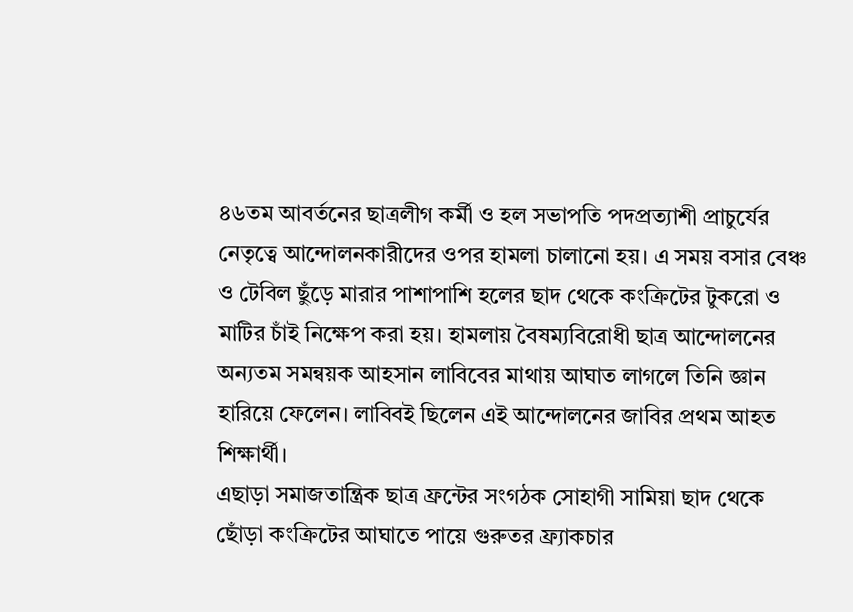৪৬তম আবর্তনের ছাত্রলীগ কর্মী ও হল সভাপতি পদপ্রত্যাশী প্রাচুর্যের নেতৃত্বে আন্দোলনকারীদের ওপর হামলা চালানো হয়। এ সময় বসার বেঞ্চ ও টেবিল ছুঁড়ে মারার পাশাপাশি হলের ছাদ থেকে কংক্রিটের টুকরো ও মাটির চাঁই নিক্ষেপ করা হয়। হামলায় বৈষম্যবিরোধী ছাত্র আন্দোলনের অন্যতম সমন্বয়ক আহসান লাবিবের মাথায় আঘাত লাগলে তিনি জ্ঞান হারিয়ে ফেলেন। লাবিবই ছিলেন এই আন্দোলনের জাবির প্রথম আহত শিক্ষার্থী।
এছাড়া সমাজতান্ত্রিক ছাত্র ফ্রন্টের সংগঠক সোহাগী সামিয়া ছাদ থেকে ছোঁড়া কংক্রিটের আঘাতে পায়ে গুরুতর ফ্র্যাকচার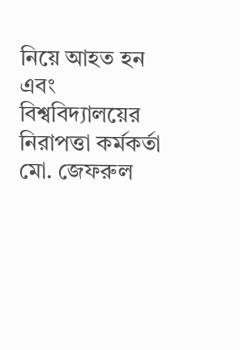নিয়ে আহত হন এবং বিশ্ববিদ্যালয়ের নিরাপত্তা কর্মকর্তা মো. জেফরুল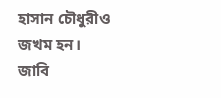হাসান চৌধুরীও জখম হন।
জাবি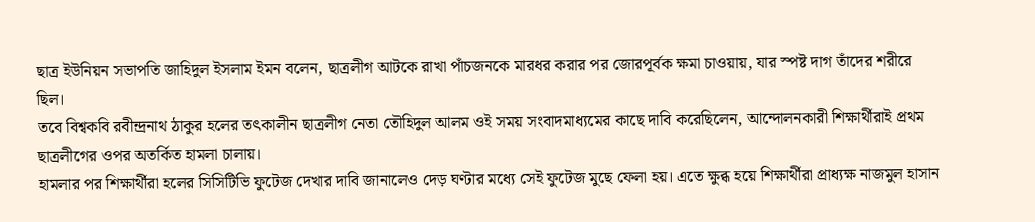ছাত্র ইউনিয়ন সভাপতি জাহিদুল ইসলাম ইমন বলেন, ছাত্রলীগ আটকে রাখা পাঁচজনকে মারধর করার পর জোরপূর্বক ক্ষমা চাওয়ায়, যার স্পষ্ট দাগ তাঁদের শরীরে ছিল।
তবে বিশ্বকবি রবীন্দ্রনাথ ঠাকুর হলের তৎকালীন ছাত্রলীগ নেতা তৌহিদুল আলম ওই সময় সংবাদমাধ্যমের কাছে দাবি করেছিলেন, আন্দোলনকারী শিক্ষার্থীরাই প্রথম ছাত্রলীগের ওপর অতর্কিত হামলা চালায়।
হামলার পর শিক্ষার্থীরা হলের সিসিটিভি ফুটেজ দেখার দাবি জানালেও দেড় ঘণ্টার মধ্যে সেই ফুটেজ মুছে ফেলা হয়। এতে ক্ষুব্ধ হয়ে শিক্ষার্থীরা প্রাধ্যক্ষ নাজমুল হাসান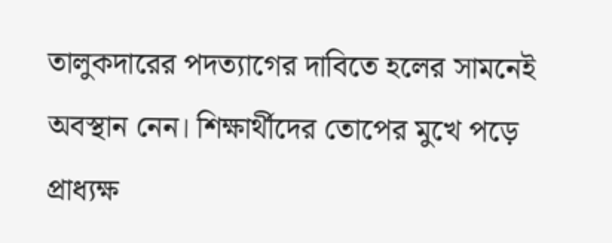তালুকদারের পদত্যাগের দাবিতে হলের সামনেই অবস্থান নেন। শিক্ষার্থীদের তোপের মুখে পড়ে প্রাধ্যক্ষ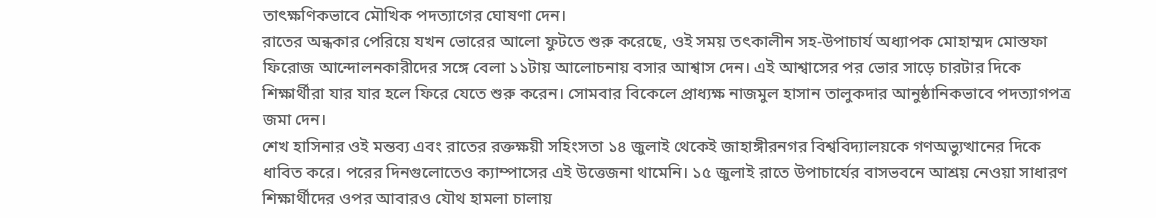তাৎক্ষণিকভাবে মৌখিক পদত্যাগের ঘোষণা দেন।
রাতের অন্ধকার পেরিয়ে যখন ভোরের আলো ফুটতে শুরু করেছে, ওই সময় তৎকালীন সহ-উপাচার্য অধ্যাপক মোহাম্মদ মোস্তফা ফিরোজ আন্দোলনকারীদের সঙ্গে বেলা ১১টায় আলোচনায় বসার আশ্বাস দেন। এই আশ্বাসের পর ভোর সাড়ে চারটার দিকে শিক্ষার্থীরা যার যার হলে ফিরে যেতে শুরু করেন। সোমবার বিকেলে প্রাধ্যক্ষ নাজমুল হাসান তালুকদার আনুষ্ঠানিকভাবে পদত্যাগপত্র জমা দেন।
শেখ হাসিনার ওই মন্তব্য এবং রাতের রক্তক্ষয়ী সহিংসতা ১৪ জুলাই থেকেই জাহাঙ্গীরনগর বিশ্ববিদ্যালয়কে গণঅভ্যুত্থানের দিকে ধাবিত করে। পরের দিনগুলোতেও ক্যাম্পাসের এই উত্তেজনা থামেনি। ১৫ জুলাই রাতে উপাচার্যের বাসভবনে আশ্রয় নেওয়া সাধারণ শিক্ষার্থীদের ওপর আবারও যৌথ হামলা চালায়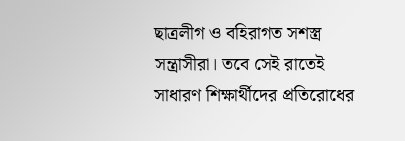ছাত্রলীগ ও বহিরাগত সশস্ত্র সন্ত্রাসীরা। তবে সেই রাতেই সাধারণ শিক্ষার্থীদের প্রতিরোধের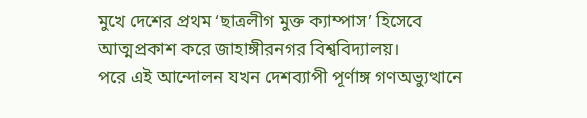মুখে দেশের প্রথম ‘ছাত্রলীগ মুক্ত ক্যাম্পাস’ হিসেবে আত্মপ্রকাশ করে জাহাঙ্গীরনগর বিশ্ববিদ্যালয়।
পরে এই আন্দোলন যখন দেশব্যাপী পূর্ণাঙ্গ গণঅভ্যুত্থানে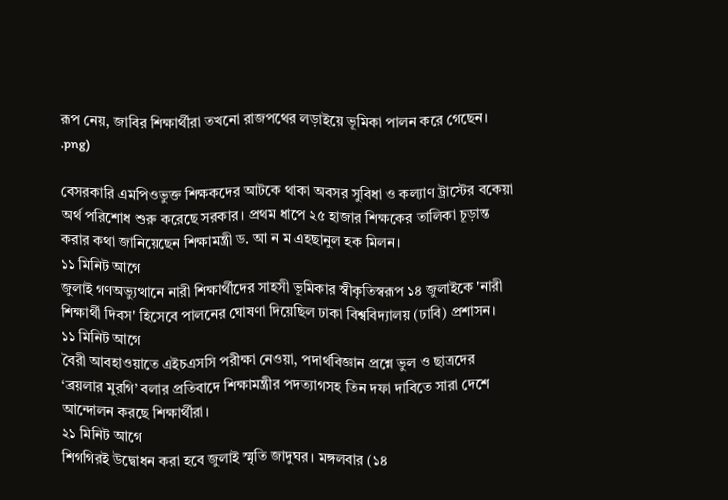রূপ নেয়, জাবির শিক্ষার্থীরা তখনো রাজপথের লড়াইয়ে ভূমিকা পালন করে গেছেন।
.png)

বেসরকারি এমপিওভুক্ত শিক্ষকদের আটকে থাকা অবসর সুবিধা ও কল্যাণ ট্রাস্টের বকেয়া অর্থ পরিশোধ শুরু করেছে সরকার। প্রথম ধাপে ২৫ হাজার শিক্ষকের তালিকা চূড়ান্ত করার কথা জানিয়েছেন শিক্ষামন্ত্রী ড. আ ন ম এহছানুল হক মিলন।
১১ মিনিট আগে
জুলাই গণঅভ্যুত্থানে নারী শিক্ষার্থীদের সাহসী ভূমিকার স্বীকৃতিস্বরূপ ১৪ জুলাইকে 'নারী শিক্ষার্থী দিবস' হিসেবে পালনের ঘোষণা দিয়েছিল ঢাকা বিশ্ববিদ্যালয় (ঢাবি) প্রশাসন।
১১ মিনিট আগে
বৈরী আবহাওয়াতে এইচএসসি পরীক্ষা নেওয়া, পদার্থবিজ্ঞান প্রশ্নে ভুল ও ছাত্রদের ‘ব্রয়লার মুরগি’ বলার প্রতিবাদে শিক্ষামন্ত্রীর পদত্যাগসহ তিন দফা দাবিতে সারা দেশে আন্দোলন করছে শিক্ষার্থীরা।
২১ মিনিট আগে
শিগগিরই উদ্বোধন করা হবে জুলাই স্মৃতি জাদুঘর। মঙ্গলবার (১৪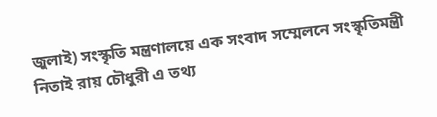জুলাই) সংস্কৃতি মন্ত্রণালয়ে এক সংবাদ সম্মেলনে সংস্কৃতিমন্ত্রী নিতাই রায় চৌধুরী এ তথ্য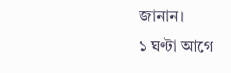জানান।
১ ঘণ্টা আগে